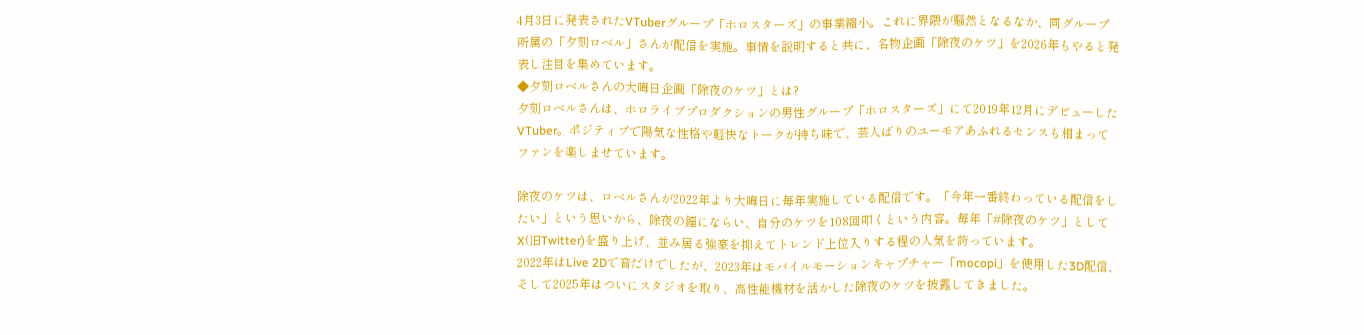4月3日に発表されたVTuberグループ「ホロスターズ」の事業縮小。これに界隈が騒然となるなか、同グループ所属の「夕刻ロベル」さんが配信を実施。事情を説明すると共に、名物企画「除夜のケツ」を2026年もやると発表し注目を集めています。
◆夕刻ロベルさんの大晦日企画「除夜のケツ」とは?
夕刻ロベルさんは、ホロライブプロダクションの男性グループ「ホロスターズ」にて2019年12月にデビューしたVTuber。ポジティブで陽気な性格や軽快なトークが持ち味で、芸人ばりのユーモアあふれるセンスも相まってファンを楽しませています。

除夜のケツは、ロベルさんが2022年より大晦日に毎年実施している配信です。「今年一番終わっている配信をしたい」という思いから、除夜の鐘にならい、自分のケツを108回叩くという内容。毎年「#除夜のケツ」としてX(旧Twitter)を盛り上げ、並み居る強豪を抑えてトレンド上位入りする程の人気を誇っています。
2022年はLive 2Dで音だけでしたが、2023年はモバイルモーションキャプチャー「mocopi」を使用した3D配信、そして2025年はついにスタジオを取り、高性能機材を活かした除夜のケツを披露してきました。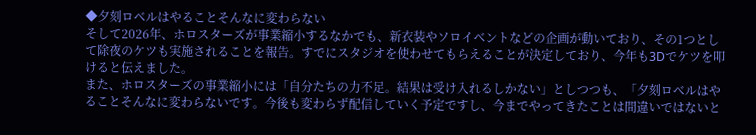◆夕刻ロベルはやることそんなに変わらない
そして2026年、ホロスターズが事業縮小するなかでも、新衣装やソロイベントなどの企画が動いており、その1つとして除夜のケツも実施されることを報告。すでにスタジオを使わせてもらえることが決定しており、今年も3Dでケツを叩けると伝えました。
また、ホロスターズの事業縮小には「自分たちの力不足。結果は受け入れるしかない」としつつも、「夕刻ロベルはやることそんなに変わらないです。今後も変わらず配信していく予定ですし、今までやってきたことは間違いではないと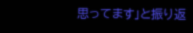思ってます」と振り返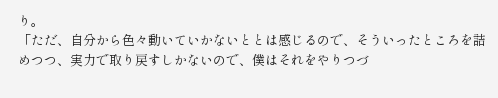り。
「ただ、自分から色々動いていかないととは感じるので、そういったところを詰めつつ、実力で取り戻すしかないので、僕はそれをやりつづ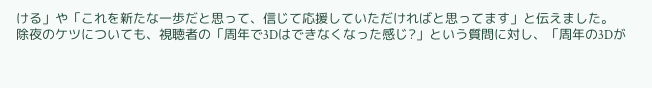ける」や「これを新たな一歩だと思って、信じて応援していただければと思ってます」と伝えました。
除夜のケツについても、視聴者の「周年で3Dはできなくなった感じ?」という質問に対し、「周年の3Dが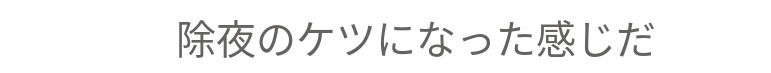除夜のケツになった感じだ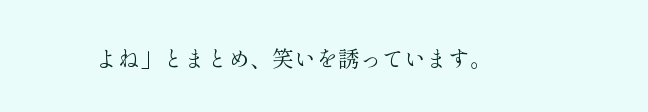よね」とまとめ、笑いを誘っています。